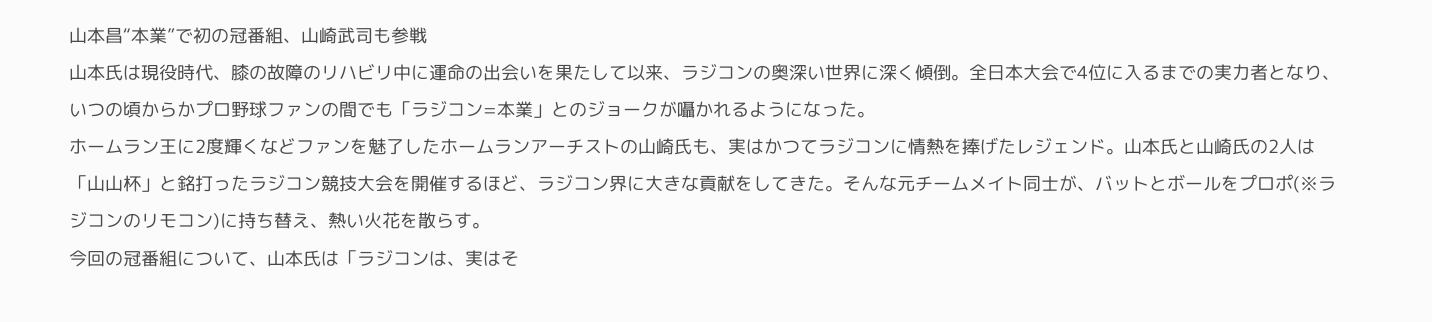山本昌“本業”で初の冠番組、山崎武司も参戦
山本氏は現役時代、膝の故障のリハビリ中に運命の出会いを果たして以来、ラジコンの奥深い世界に深く傾倒。全日本大会で4位に入るまでの実力者となり、いつの頃からかプロ野球ファンの間でも「ラジコン=本業」とのジョークが囁かれるようになった。
ホームラン王に2度輝くなどファンを魅了したホームランアーチストの山崎氏も、実はかつてラジコンに情熱を捧げたレジェンド。山本氏と山崎氏の2人は「山山杯」と銘打ったラジコン競技大会を開催するほど、ラジコン界に大きな貢献をしてきた。そんな元チームメイト同士が、バットとボールをプロポ(※ラジコンのリモコン)に持ち替え、熱い火花を散らす。
今回の冠番組について、山本氏は「ラジコンは、実はそ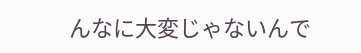んなに大変じゃないんで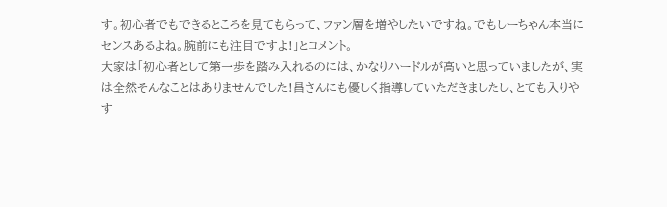す。初心者でもできるところを見てもらって、ファン層を増やしたいですね。でもしーちゃん本当にセンスあるよね。腕前にも注目ですよ!」とコメント。
大家は「初心者として第一歩を踏み入れるのには、かなりハードルが高いと思っていましたが、実は全然そんなことはありませんでした!昌さんにも優しく指導していただきましたし、とても入りやす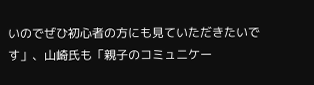いのでぜひ初心者の方にも見ていただきたいです」、山崎氏も「親子のコミュニケー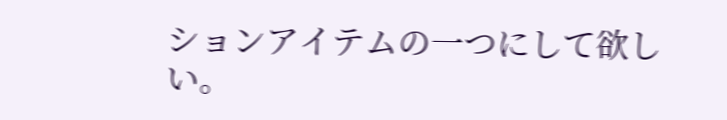ションアイテムの一つにして欲しい。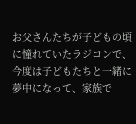お父さんたちが子どもの頃に憧れていたラジコンで、今度は子どもたちと一緒に夢中になって、家族で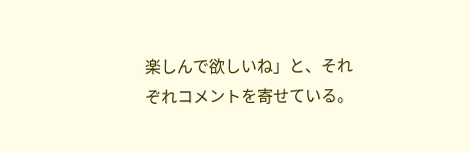楽しんで欲しいね」と、それぞれコメントを寄せている。